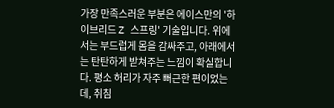가장 만족스러운 부분은 에이스만의 '하이브리드 Z 스프링' 기술입니다. 위에서는 부드럽게 몸을 감싸주고, 아래에서는 탄탄하게 받쳐주는 느낌이 확실합니다. 평소 허리가 자주 뻐근한 편이었는데, 취침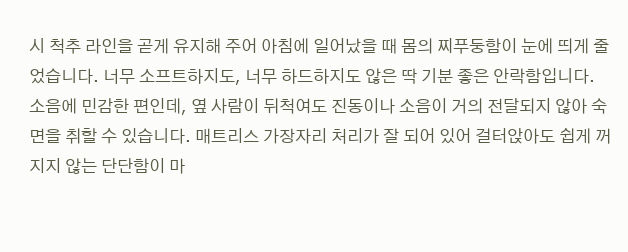시 척추 라인을 곧게 유지해 주어 아침에 일어났을 때 몸의 찌푸둥함이 눈에 띄게 줄었습니다. 너무 소프트하지도, 너무 하드하지도 않은 딱 기분 좋은 안락함입니다.
소음에 민감한 편인데, 옆 사람이 뒤척여도 진동이나 소음이 거의 전달되지 않아 숙면을 취할 수 있습니다. 매트리스 가장자리 처리가 잘 되어 있어 걸터앉아도 쉽게 꺼지지 않는 단단함이 마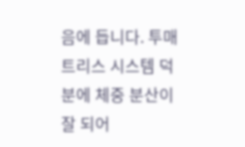음에 듭니다. 투매트리스 시스템 덕분에 체중 분산이 잘 되어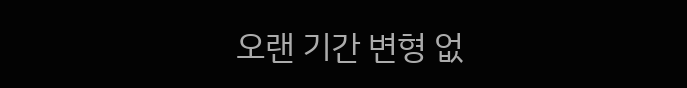오랜 기간 변형 없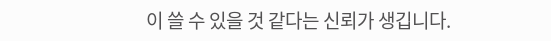이 쓸 수 있을 것 같다는 신뢰가 생깁니다.